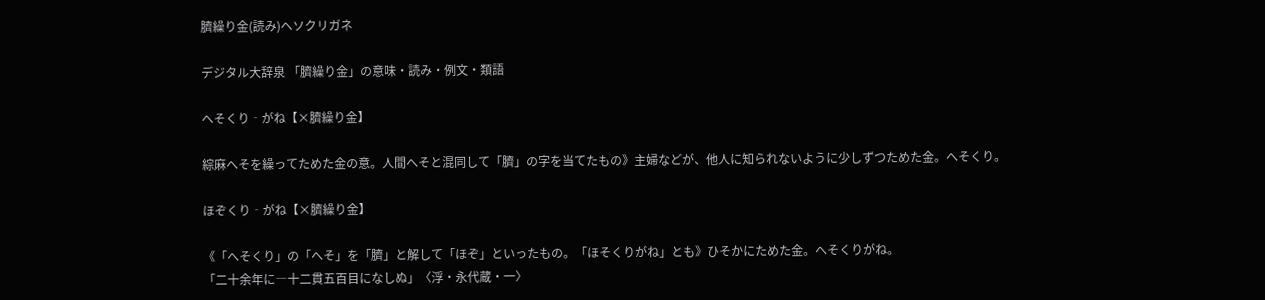臍繰り金(読み)ヘソクリガネ

デジタル大辞泉 「臍繰り金」の意味・読み・例文・類語

へそくり‐がね【×臍繰り金】

綜麻へそを繰ってためた金の意。人間へそと混同して「臍」の字を当てたもの》主婦などが、他人に知られないように少しずつためた金。へそくり。

ほぞくり‐がね【×臍繰り金】

《「へそくり」の「へそ」を「臍」と解して「ほぞ」といったもの。「ほそくりがね」とも》ひそかにためた金。へそくりがね。
「二十余年に―十二貫五百目になしぬ」〈浮・永代蔵・一〉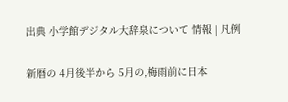出典 小学館デジタル大辞泉について 情報 | 凡例

新暦の 4月後半から 5月の,梅雨前に日本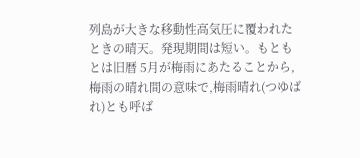列島が大きな移動性高気圧に覆われたときの晴天。発現期間は短い。もともとは旧暦 5月が梅雨にあたることから,梅雨の晴れ間の意味で,梅雨晴れ(つゆばれ)とも呼ば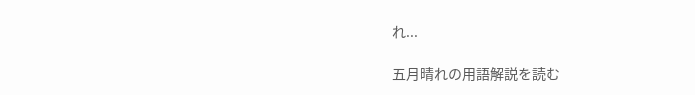れ...

五月晴れの用語解説を読む